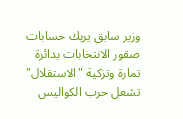وزير سابق يربك حسابات صقور الانتخابات بدائرة تمارة وتزكية "الاستقلال" تشعل حرب الكواليس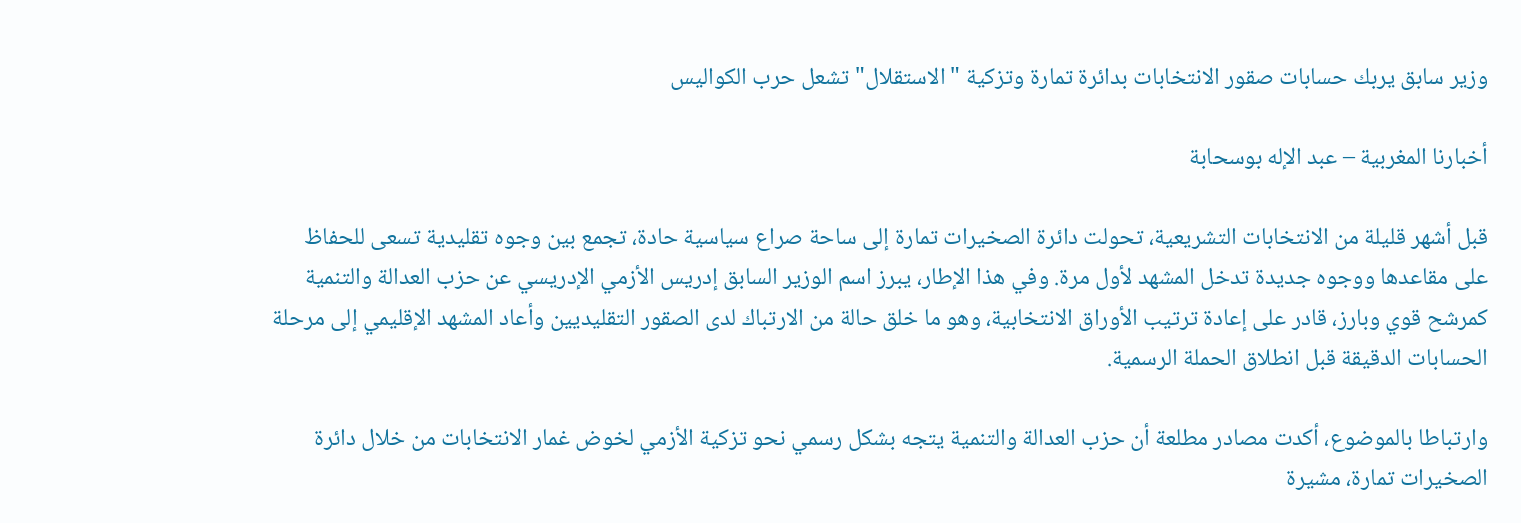وزير سابق يربك حسابات صقور الانتخابات بدائرة تمارة وتزكية "الاستقلال" تشعل حرب الكواليس

أخبارنا المغربية – عبد الإله بوسحابة

قبل أشهر قليلة من الانتخابات التشريعية، تحولت دائرة الصخيرات تمارة إلى ساحة صراع سياسية حادة، تجمع بين وجوه تقليدية تسعى للحفاظ على مقاعدها ووجوه جديدة تدخل المشهد لأول مرة. وفي هذا الإطار، يبرز اسم الوزير السابق إدريس الأزمي الإدريسي عن حزب العدالة والتنمية كمرشح قوي وبارز، قادر على إعادة ترتيب الأوراق الانتخابية، وهو ما خلق حالة من الارتباك لدى الصقور التقليديين وأعاد المشهد الإقليمي إلى مرحلة الحسابات الدقيقة قبل انطلاق الحملة الرسمية.

وارتباطا بالموضوع، أكدت مصادر مطلعة أن حزب العدالة والتنمية يتجه بشكل رسمي نحو تزكية الأزمي لخوض غمار الانتخابات من خلال دائرة الصخيرات تمارة، مشيرة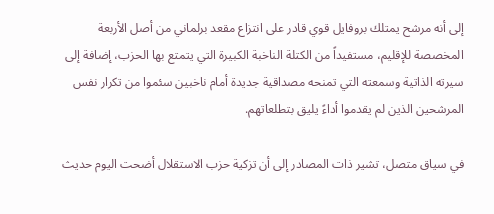إلى أنه مرشح يمتلك بروفايل قوي قادر على انتزاع مقعد برلماني من أصل الأربعة المخصصة للإقليم، مستفيداً من الكتلة الناخبة الكبيرة التي يتمتع بها الحزب، إضافة إلى سيرته الذاتية وسمعته التي تمنحه مصداقية جديدة أمام ناخبين سئموا من تكرار نفس المرشحين الذين لم يقدموا أداءً يليق بتطلعاتهم.

في سياق متصل، تشير ذات المصادر إلى أن تزكية حزب الاستقلال أضحت اليوم حديث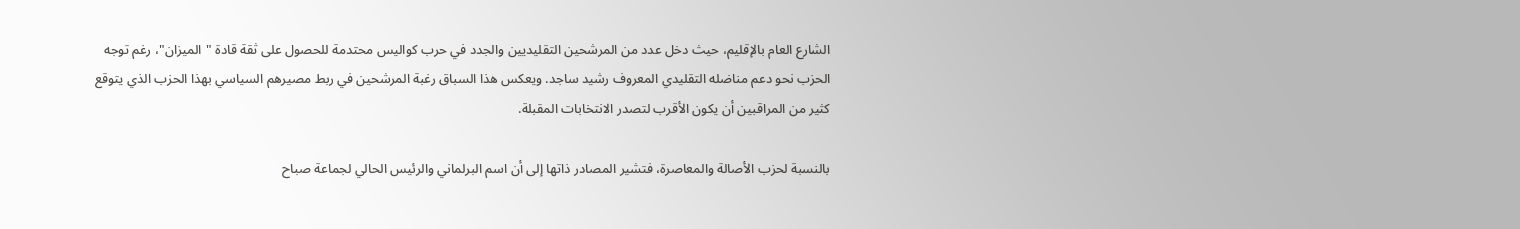الشارع العام بالإقليم، حيث دخل عدد من المرشحين التقليديين والجدد في حرب كواليس محتدمة للحصول على ثقة قادة "الميزان"، رغم توجه الحزب نحو دعم مناضله التقليدي المعروف رشيد ساجد. ويعكس هذا السباق رغبة المرشحين في ربط مصيرهم السياسي بهذا الحزب الذي يتوقع كثير من المراقبين أن يكون الأقرب لتصدر الانتخابات المقبلة.

بالنسبة لحزب الأصالة والمعاصرة، فتشير المصادر ذاتها إلى أن اسم البرلماني والرئيس الحالي لجماعة صباح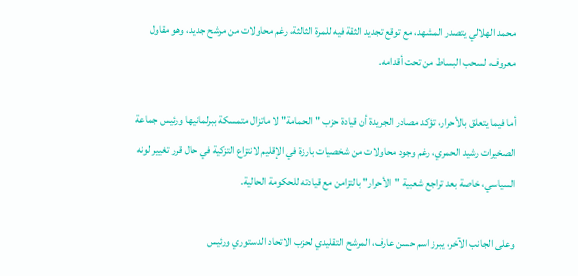محمد الهلالي يتصدر المشهد، مع توقع تجديد الثقة فيه للمرة الثالثة، رغم محاولات من مرشح جديد، وهو مقاول معروف، لسحب البساط من تحت أقدامه.

أما فيما يتعلق بالأحرار، تؤكد مصادر الجريدة أن قيادة حزب "الحمامة" لا ماتزال متمسكة ببرلمانيها ورئيس جماعة الصخيرات رشيد الحمري، رغم وجود محاولات من شخصيات بارزة في الإقليم لانتزاع التزكية في حال قرر تغيير لونه السياسي، خاصة بعد تراجع شعبية "الأحرار" بالتزامن مع قيادته للحكومة الحالية.

وعلى الجانب الآخر، يبرز اسم حسن عارف، المرشح التقليدي لحزب الاتحاد الدستوري ورئيس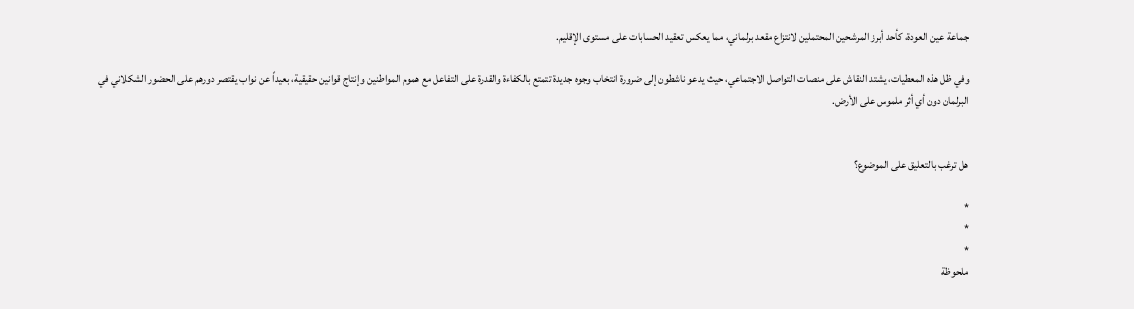جماعة عين العودة، كأحد أبرز المرشحين المحتملين لانتزاع مقعد برلماني، مما يعكس تعقيد الحسابات على مستوى الإقليم.

وفي ظل هذه المعطيات، يشتد النقاش على منصات التواصل الاجتماعي، حيث يدعو ناشطون إلى ضرورة انتخاب وجوه جديدة تتمتع بالكفاءة والقدرة على التفاعل مع هموم المواطنين وإنتاج قوانين حقيقية، بعيداً عن نواب يقتصر دورهم على الحضور الشكلاني في البرلمان دون أي أثر ملموس على الأرض.


هل ترغب بالتعليق على الموضوع؟

*
*
*
ملحوظة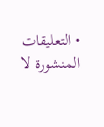• التعليقات المنشورة لا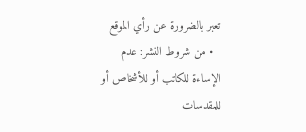تعبر بالضرورة عن رأي الموقع
  • من شروط النشر: عدم الإساءة للكاتب أو للأشخاص أو للمقدسات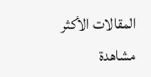المقالات الأكثر مشاهدة